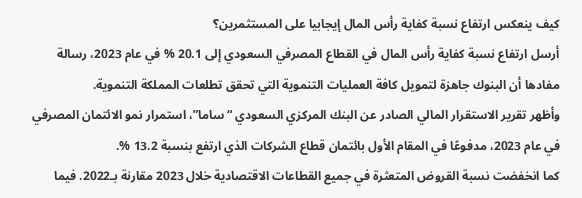كيف ينعكس ارتفاع نسبة كفاية رأس المال إيجابيا على المستثمرين؟
أرسل ارتفاع نسبة كفاية رأس المال في القطاع المصرفي السعودي إلى 20.1 % في عام 2023، رسالة مفادها أن البنوك جاهزة لتمويل كافة العمليات التنموية التي تحقق تطلعات المملكة التنموية.
وأظهر تقرير الاستقرار المالي الصادر عن البنك المركزي السعودي “ساما”، استمرار نمو الائتمان المصرفي في عام 2023، مدفوعًا في المقام الأول بائتمان قطاع الشركات الذي ارتفع بنسبة 13.2 %.
كما انخفضت نسبة القروض المتعثرة في جميع القطاعات الاقتصادية خلال 2023 مقارنة بـ2022. فيما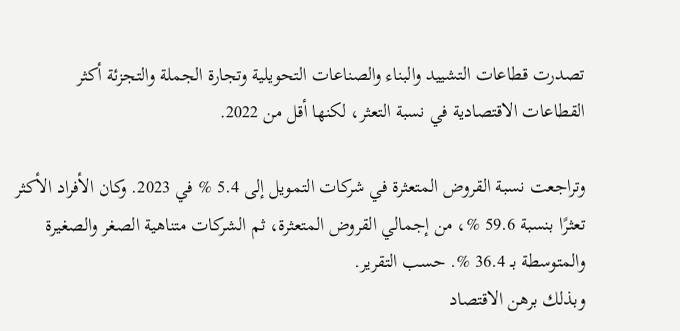تصدرت قطاعات التشييد والبناء والصناعات التحويلية وتجارة الجملة والتجزئة أكثر القطاعات الاقتصادية في نسبة التعثر، لكنها أقل من 2022.

وتراجعت نسبة القروض المتعثرة في شركات التمويل إلى 5.4 % في 2023. وكان الأفراد الأكثر تعثرًا بنسبة 59.6 %، من إجمالي القروض المتعثرة، ثم الشركات متناهية الصغر والصغيرة والمتوسطة بـ 36.4 %. حسب التقرير.
وبذلك برهن الاقتصاد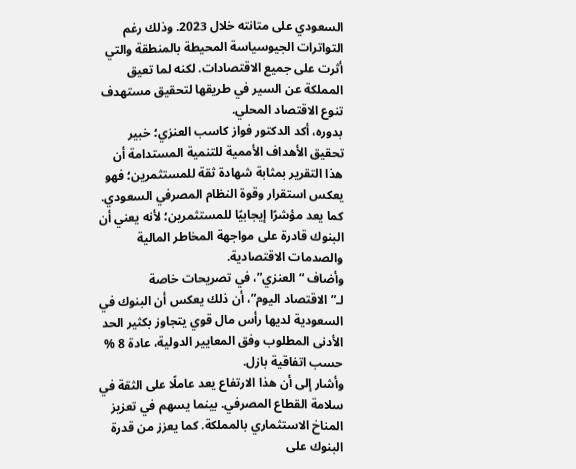السعودي على متانته خلال 2023. وذلك رغم التواترات الجيوسياسة المحيطة بالمنطقة والتي أثرت على جميع الاقتصادات. لكنه لما تعيق المملكة عن السير في طريقها لتحقيق مستهدف تنوع الاقتصاد المحلي.
بدوره، أكد الدكتور فواز كاسب العنزي؛ خبير تحقيق الأهداف الأممية للتنمية المستدامة أن هذا التقرير بمثابة شهادة ثقة للمستثمرين؛ فهو يعكس استقرار وقوة النظام المصرفي السعودي. كما يعد مؤشرًا إيجابيًا للمستثمرين؛ لأنه يعني أن البنوك قادرة على مواجهة المخاطر المالية والصدمات الاقتصادية.
وأضاف “العنزي”، في تصريحات خاصة لـ”الاقتصاد اليوم”، أن ذلك يعكس أن البنوك في السعودية لديها رأس مال قوي يتجاوز بكثير الحد الأدنى المطلوب وفق المعايير الدولية، عادة 8 % حسب اتفاقية بازل.
وأشار إلى أن هذا الارتفاع يعد عاملًا على الثقة في سلامة القطاع المصرفي. بينما يسهم في تعزيز المناخ الاستثماري بالمملكة. كما يعزز من قدرة البنوك على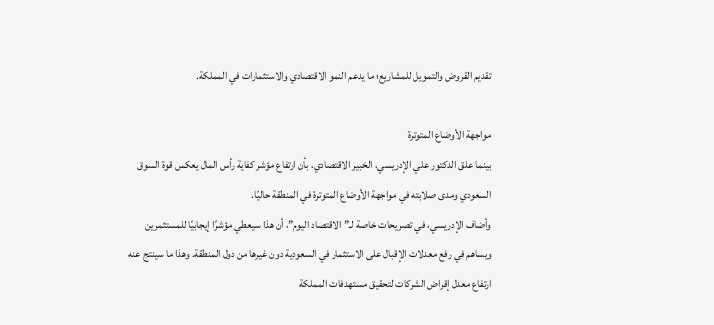تقديم القروض والتمويل للمشاريع؛ ما يدعم النمو الاقتصادي والاستثمارات في المملكة.

مواجهة الأوضاع المتوترة
بينما علق الدكتور علي الإدريسي، الخبير الاقتصادي، بأن ارتفاع مؤشر كفاية رأس المال يعكس قوة السوق السعودي ومدى صلابته في مواجهة الأوضاع المتوترة في المنطقة حاليًا.
وأضاف الإدريسي، في تصريحات خاصة لـ”الاقتصاد اليوم”، أن هذا سيعطي مؤشرًا إيجابيًا للمستثمرين ويساهم في رفع معدلات الإقبال على الاستثمار في السعودية دون غيرها من دول المنطقة. وهذا ما سينتج عنه ارتفاع معدل إقراض الشركات لتحقيق مستهدفات المملكة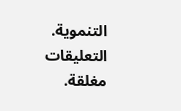التنموية.
التعليقات مغلقة.